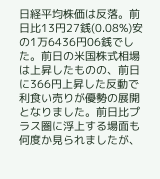日経平均株価は反落。前日比13円27銭(0.08%)安の1万6436円06銭でした。前日の米国株式相場は上昇したものの、前日に366円上昇した反動で利食い売りが優勢の展開となりました。前日比プラス圏に浮上する場面も何度か見られましたが、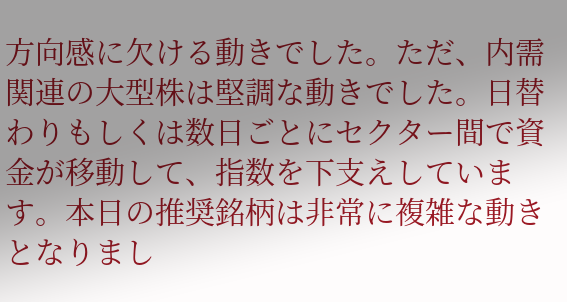方向感に欠ける動きでした。ただ、内需関連の大型株は堅調な動きでした。日替わりもしくは数日ごとにセクター間で資金が移動して、指数を下支えしています。本日の推奨銘柄は非常に複雑な動きとなりまし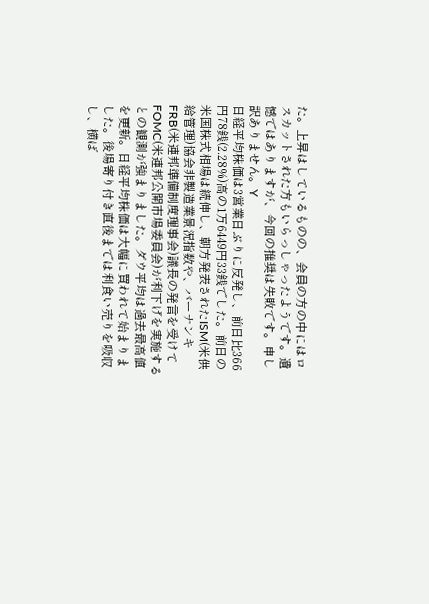た。上昇はしているものの、会員の方の中にはロスカットされた方もいらっしゃったようです。遺憾ではありますが、今回の推奨は失敗です。申し訳ありません。Y
日経平均株価は3営業日ぶりに反発し、前日比366円78銭(2.28%)高の1万6449円33銭でした。前日の米国株式相場は続伸し、朝方発表されたISM(米供給管理)協会非製造業景況指数や、バーナンキFRB(米連邦準備制度理事会)議長の発言を受けてFOMC(米連邦公開市場委員会)が利下げを実施するとの観測が強まりました。ダウ平均は過去最高値を更新。日経平均株価は大幅に買われて始まりました。後場寄り付き直後までは利食い売りを吸収し、横ば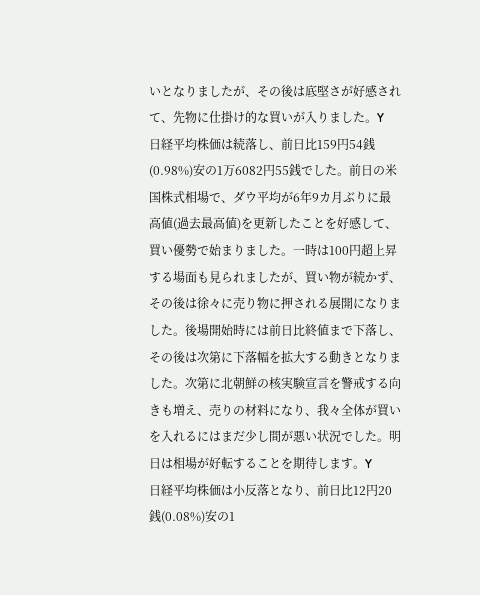いとなりましたが、その後は底堅さが好感されて、先物に仕掛け的な買いが入りました。Y
日経平均株価は続落し、前日比159円54銭(0.98%)安の1万6082円55銭でした。前日の米国株式相場で、ダウ平均が6年9カ月ぶりに最高値(過去最高値)を更新したことを好感して、買い優勢で始まりました。一時は100円超上昇する場面も見られましたが、買い物が続かず、その後は徐々に売り物に押される展開になりました。後場開始時には前日比終値まで下落し、その後は次第に下落幅を拡大する動きとなりました。次第に北朝鮮の核実験宣言を警戒する向きも増え、売りの材料になり、我々全体が買いを入れるにはまだ少し間が悪い状況でした。明日は相場が好転することを期待します。Y
日経平均株価は小反落となり、前日比12円20銭(0.08%)安の1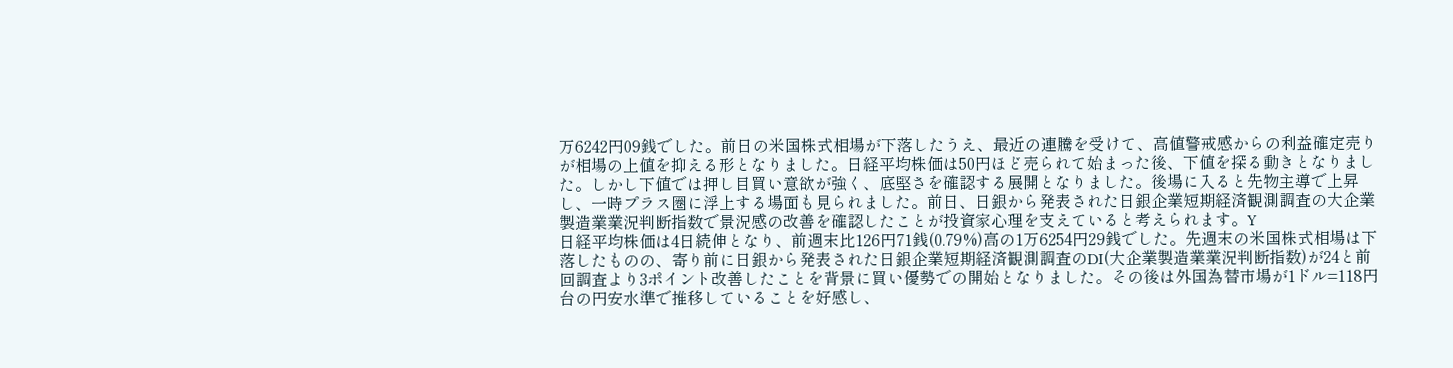万6242円09銭でした。前日の米国株式相場が下落したうえ、最近の連騰を受けて、高値警戒感からの利益確定売りが相場の上値を抑える形となりました。日経平均株価は50円ほど売られて始まった後、下値を探る動きとなりました。しかし下値では押し目買い意欲が強く、底堅さを確認する展開となりました。後場に入ると先物主導で上昇し、一時プラス圏に浮上する場面も見られました。前日、日銀から発表された日銀企業短期経済観測調査の大企業製造業業況判断指数で景況感の改善を確認したことが投資家心理を支えていると考えられます。Y
日経平均株価は4日続伸となり、前週末比126円71銭(0.79%)高の1万6254円29銭でした。先週末の米国株式相場は下落したものの、寄り前に日銀から発表された日銀企業短期経済観測調査のDI(大企業製造業業況判断指数)が24と前回調査より3ポイント改善したことを背景に買い優勢での開始となりました。その後は外国為替市場が1ドル=118円台の円安水準で推移していることを好感し、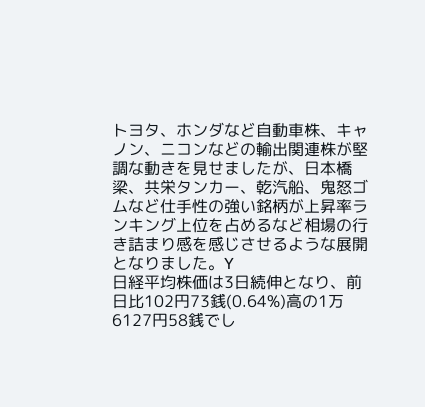トヨタ、ホンダなど自動車株、キャノン、ニコンなどの輸出関連株が堅調な動きを見せましたが、日本橋梁、共栄タンカー、乾汽船、鬼怒ゴムなど仕手性の強い銘柄が上昇率ランキング上位を占めるなど相場の行き詰まり感を感じさせるような展開となりました。Y
日経平均株価は3日続伸となり、前日比102円73銭(0.64%)高の1万6127円58銭でし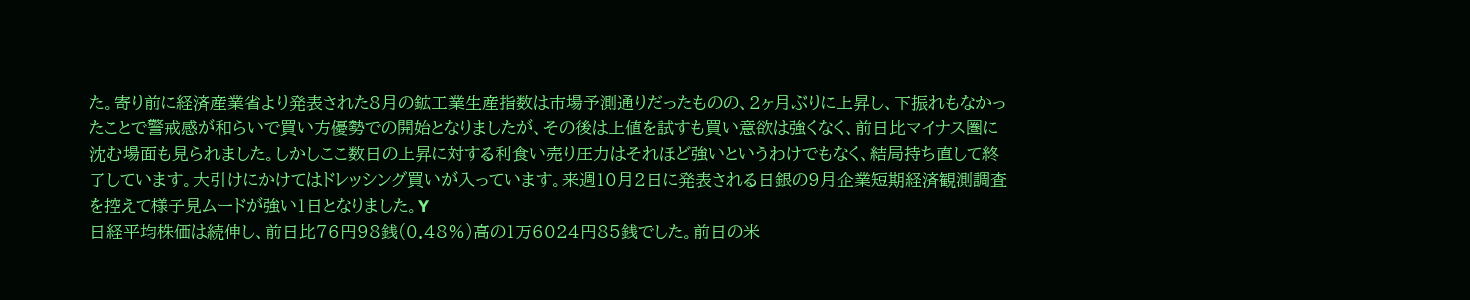た。寄り前に経済産業省より発表された8月の鉱工業生産指数は市場予測通りだったものの、2ヶ月ぶりに上昇し、下振れもなかったことで警戒感が和らいで買い方優勢での開始となりましたが、その後は上値を試すも買い意欲は強くなく、前日比マイナス圏に沈む場面も見られました。しかしここ数日の上昇に対する利食い売り圧力はそれほど強いというわけでもなく、結局持ち直して終了しています。大引けにかけてはドレッシング買いが入っています。来週10月2日に発表される日銀の9月企業短期経済観測調査を控えて様子見ムードが強い1日となりました。Y
日経平均株価は続伸し、前日比76円98銭(0.48%)高の1万6024円85銭でした。前日の米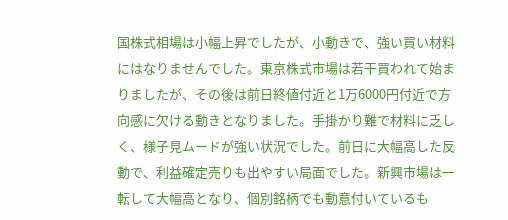国株式相場は小幅上昇でしたが、小動きで、強い買い材料にはなりませんでした。東京株式市場は若干買われて始まりましたが、その後は前日終値付近と1万6000円付近で方向感に欠ける動きとなりました。手掛かり難で材料に乏しく、様子見ムードが強い状況でした。前日に大幅高した反動で、利益確定売りも出やすい局面でした。新興市場は一転して大幅高となり、個別銘柄でも動意付いているも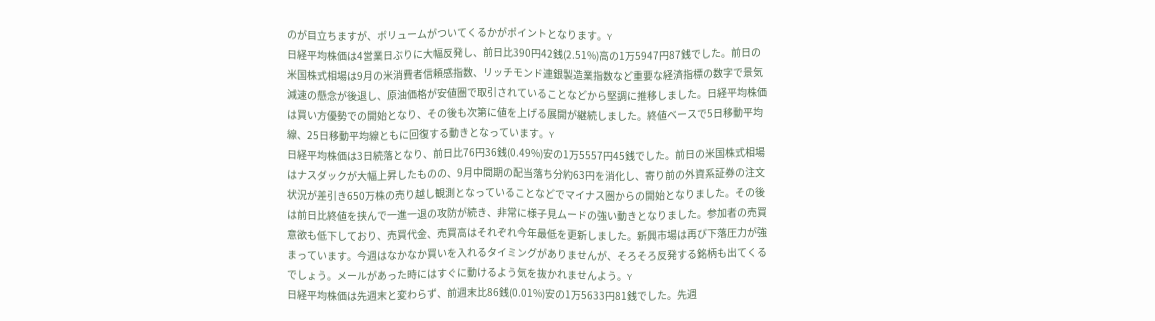のが目立ちますが、ボリュームがついてくるかがポイントとなります。Y
日経平均株価は4営業日ぶりに大幅反発し、前日比390円42銭(2.51%)高の1万5947円87銭でした。前日の米国株式相場は9月の米消費者信頼感指数、リッチモンド連銀製造業指数など重要な経済指標の数字で景気減速の懸念が後退し、原油価格が安値圏で取引されていることなどから堅調に推移しました。日経平均株価は買い方優勢での開始となり、その後も次第に値を上げる展開が継続しました。終値ベースで5日移動平均線、25日移動平均線ともに回復する動きとなっています。Y
日経平均株価は3日続落となり、前日比76円36銭(0.49%)安の1万5557円45銭でした。前日の米国株式相場はナスダックが大幅上昇したものの、9月中間期の配当落ち分約63円を消化し、寄り前の外資系証券の注文状況が差引き650万株の売り越し観測となっていることなどでマイナス圏からの開始となりました。その後は前日比終値を挟んで一進一退の攻防が続き、非常に様子見ムードの強い動きとなりました。参加者の売買意欲も低下しており、売買代金、売買高はそれぞれ今年最低を更新しました。新興市場は再び下落圧力が強まっています。今週はなかなか買いを入れるタイミングがありませんが、そろそろ反発する銘柄も出てくるでしょう。メールがあった時にはすぐに動けるよう気を抜かれませんよう。Y
日経平均株価は先週末と変わらず、前週末比86銭(0.01%)安の1万5633円81銭でした。先週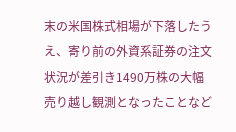末の米国株式相場が下落したうえ、寄り前の外資系証券の注文状況が差引き1490万株の大幅売り越し観測となったことなど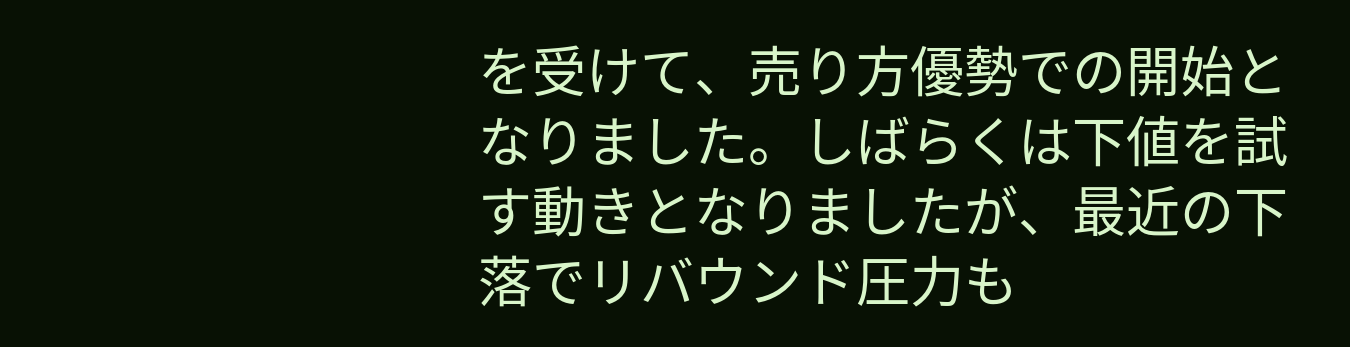を受けて、売り方優勢での開始となりました。しばらくは下値を試す動きとなりましたが、最近の下落でリバウンド圧力も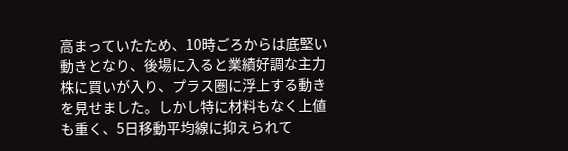高まっていたため、10時ごろからは底堅い動きとなり、後場に入ると業績好調な主力株に買いが入り、プラス圏に浮上する動きを見せました。しかし特に材料もなく上値も重く、5日移動平均線に抑えられて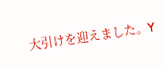大引けを迎えました。Y